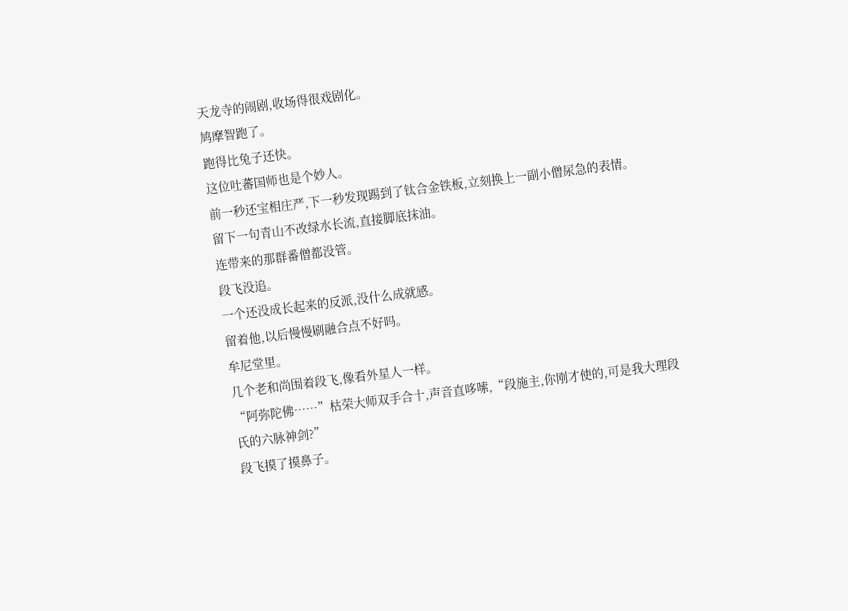天龙寺的闹剧,收场得很戏剧化。
鸠摩智跑了。
跑得比兔子还快。
这位吐蕃国师也是个妙人。
前一秒还宝相庄严,下一秒发现踢到了钛合金铁板,立刻换上一副小僧尿急的表情。
留下一句青山不改绿水长流,直接脚底抹油。
连带来的那群番僧都没管。
段飞没追。
一个还没成长起来的反派,没什么成就感。
留着他,以后慢慢刷融合点不好吗。
牟尼堂里。
几个老和尚围着段飞,像看外星人一样。
“阿弥陀佛……”枯荣大师双手合十,声音直哆嗦,“段施主,你刚才使的,可是我大理段氏的六脉神剑?”
段飞摸了摸鼻子。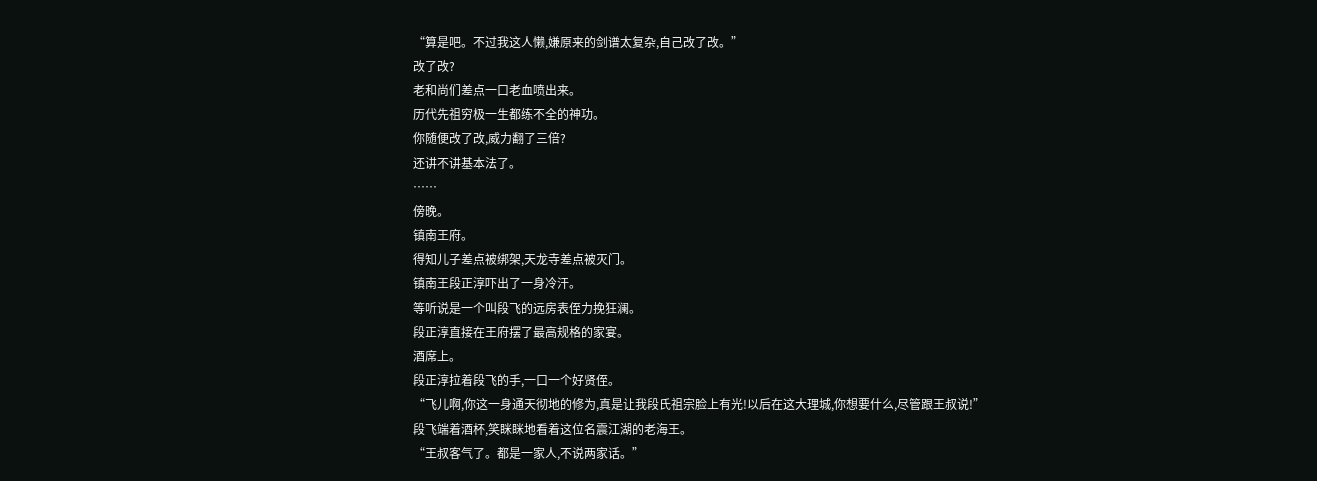“算是吧。不过我这人懒,嫌原来的剑谱太复杂,自己改了改。”
改了改?
老和尚们差点一口老血喷出来。
历代先祖穷极一生都练不全的神功。
你随便改了改,威力翻了三倍?
还讲不讲基本法了。
……
傍晚。
镇南王府。
得知儿子差点被绑架,天龙寺差点被灭门。
镇南王段正淳吓出了一身冷汗。
等听说是一个叫段飞的远房表侄力挽狂澜。
段正淳直接在王府摆了最高规格的家宴。
酒席上。
段正淳拉着段飞的手,一口一个好贤侄。
“飞儿啊,你这一身通天彻地的修为,真是让我段氏祖宗脸上有光!以后在这大理城,你想要什么,尽管跟王叔说!”
段飞端着酒杯,笑眯眯地看着这位名震江湖的老海王。
“王叔客气了。都是一家人,不说两家话。”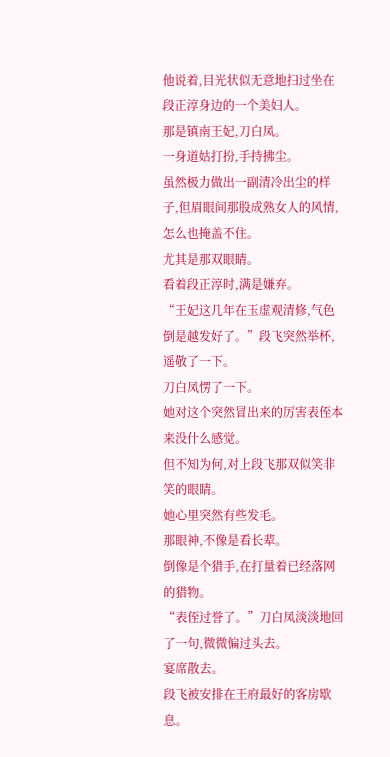他说着,目光状似无意地扫过坐在段正淳身边的一个美妇人。
那是镇南王妃,刀白凤。
一身道姑打扮,手持拂尘。
虽然极力做出一副清冷出尘的样子,但眉眼间那股成熟女人的风情,怎么也掩盖不住。
尤其是那双眼睛。
看着段正淳时,满是嫌弃。
“王妃这几年在玉虚观清修,气色倒是越发好了。”段飞突然举杯,遥敬了一下。
刀白凤愣了一下。
她对这个突然冒出来的厉害表侄本来没什么感觉。
但不知为何,对上段飞那双似笑非笑的眼睛。
她心里突然有些发毛。
那眼神,不像是看长辈。
倒像是个猎手,在打量着已经落网的猎物。
“表侄过誉了。”刀白凤淡淡地回了一句,微微偏过头去。
宴席散去。
段飞被安排在王府最好的客房歇息。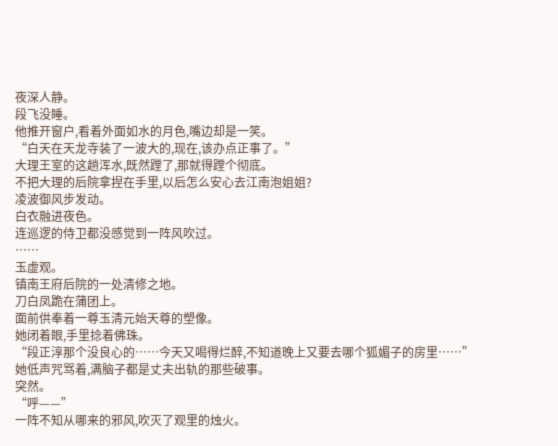夜深人静。
段飞没睡。
他推开窗户,看着外面如水的月色,嘴边却是一笑。
“白天在天龙寺装了一波大的,现在,该办点正事了。”
大理王室的这趟浑水,既然蹚了,那就得蹚个彻底。
不把大理的后院拿捏在手里,以后怎么安心去江南泡姐姐?
凌波御风步发动。
白衣融进夜色。
连巡逻的侍卫都没感觉到一阵风吹过。
……
玉虚观。
镇南王府后院的一处清修之地。
刀白凤跪在蒲团上。
面前供奉着一尊玉清元始天尊的塑像。
她闭着眼,手里捻着佛珠。
“段正淳那个没良心的……今天又喝得烂醉,不知道晚上又要去哪个狐媚子的房里……”
她低声咒骂着,满脑子都是丈夫出轨的那些破事。
突然。
“呼——”
一阵不知从哪来的邪风,吹灭了观里的烛火。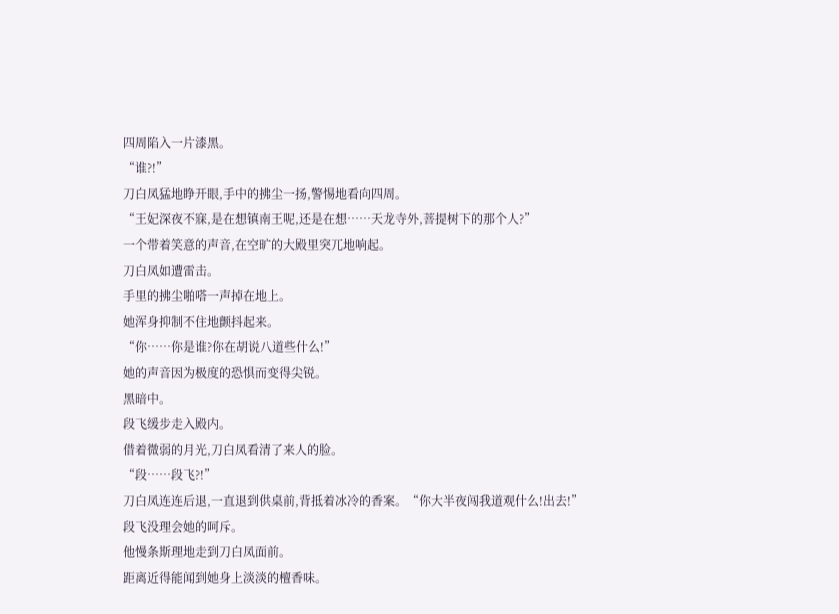四周陷入一片漆黑。
“谁?!”
刀白凤猛地睁开眼,手中的拂尘一扬,警惕地看向四周。
“王妃深夜不寐,是在想镇南王呢,还是在想……天龙寺外,菩提树下的那个人?”
一个带着笑意的声音,在空旷的大殿里突兀地响起。
刀白凤如遭雷击。
手里的拂尘啪嗒一声掉在地上。
她浑身抑制不住地颤抖起来。
“你……你是谁?你在胡说八道些什么!”
她的声音因为极度的恐惧而变得尖锐。
黑暗中。
段飞缓步走入殿内。
借着微弱的月光,刀白凤看清了来人的脸。
“段……段飞?!”
刀白凤连连后退,一直退到供桌前,背抵着冰冷的香案。“你大半夜闯我道观什么!出去!”
段飞没理会她的呵斥。
他慢条斯理地走到刀白凤面前。
距离近得能闻到她身上淡淡的檀香味。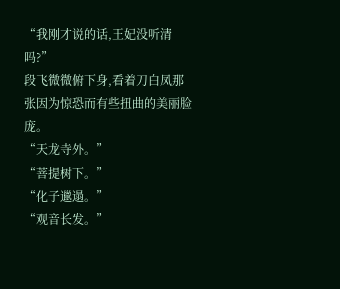“我刚才说的话,王妃没听清吗?”
段飞微微俯下身,看着刀白凤那张因为惊恐而有些扭曲的美丽脸庞。
“天龙寺外。”
“菩提树下。”
“化子邋遢。”
“观音长发。”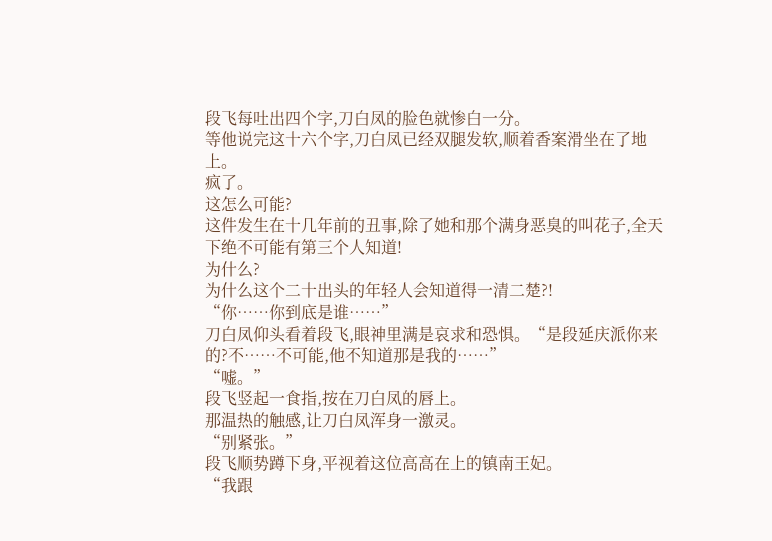段飞每吐出四个字,刀白凤的脸色就惨白一分。
等他说完这十六个字,刀白凤已经双腿发软,顺着香案滑坐在了地上。
疯了。
这怎么可能?
这件发生在十几年前的丑事,除了她和那个满身恶臭的叫花子,全天下绝不可能有第三个人知道!
为什么?
为什么这个二十出头的年轻人会知道得一清二楚?!
“你……你到底是谁……”
刀白凤仰头看着段飞,眼神里满是哀求和恐惧。“是段延庆派你来的?不……不可能,他不知道那是我的……”
“嘘。”
段飞竖起一食指,按在刀白凤的唇上。
那温热的触感,让刀白凤浑身一激灵。
“别紧张。”
段飞顺势蹲下身,平视着这位高高在上的镇南王妃。
“我跟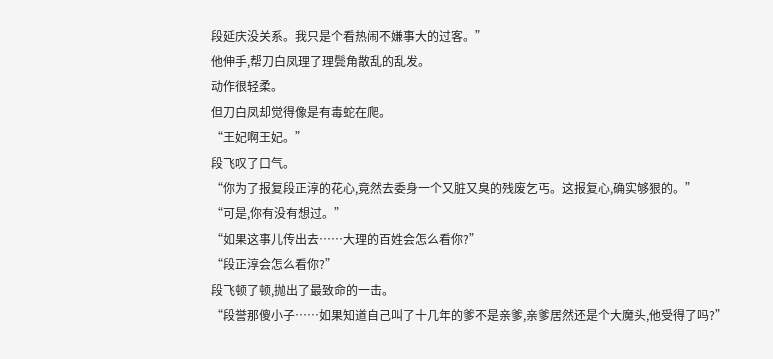段延庆没关系。我只是个看热闹不嫌事大的过客。”
他伸手,帮刀白凤理了理鬓角散乱的乱发。
动作很轻柔。
但刀白凤却觉得像是有毒蛇在爬。
“王妃啊王妃。”
段飞叹了口气。
“你为了报复段正淳的花心,竟然去委身一个又脏又臭的残废乞丐。这报复心,确实够狠的。”
“可是,你有没有想过。”
“如果这事儿传出去……大理的百姓会怎么看你?”
“段正淳会怎么看你?”
段飞顿了顿,抛出了最致命的一击。
“段誉那傻小子……如果知道自己叫了十几年的爹不是亲爹,亲爹居然还是个大魔头,他受得了吗?”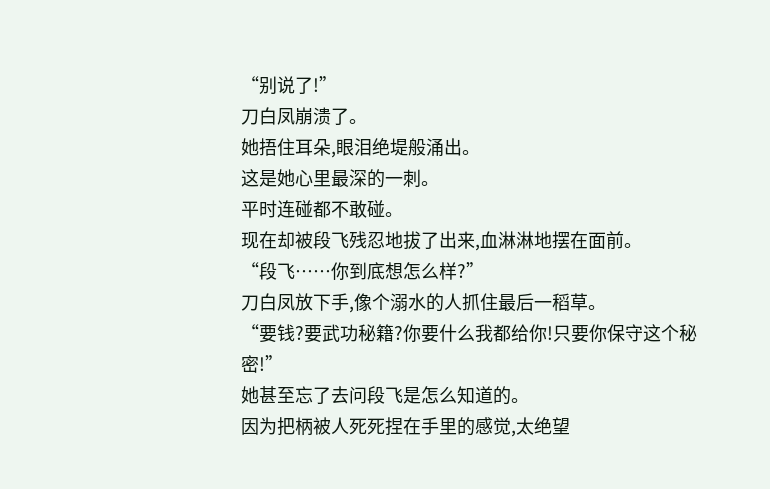“别说了!”
刀白凤崩溃了。
她捂住耳朵,眼泪绝堤般涌出。
这是她心里最深的一刺。
平时连碰都不敢碰。
现在却被段飞残忍地拔了出来,血淋淋地摆在面前。
“段飞……你到底想怎么样?”
刀白凤放下手,像个溺水的人抓住最后一稻草。
“要钱?要武功秘籍?你要什么我都给你!只要你保守这个秘密!”
她甚至忘了去问段飞是怎么知道的。
因为把柄被人死死捏在手里的感觉,太绝望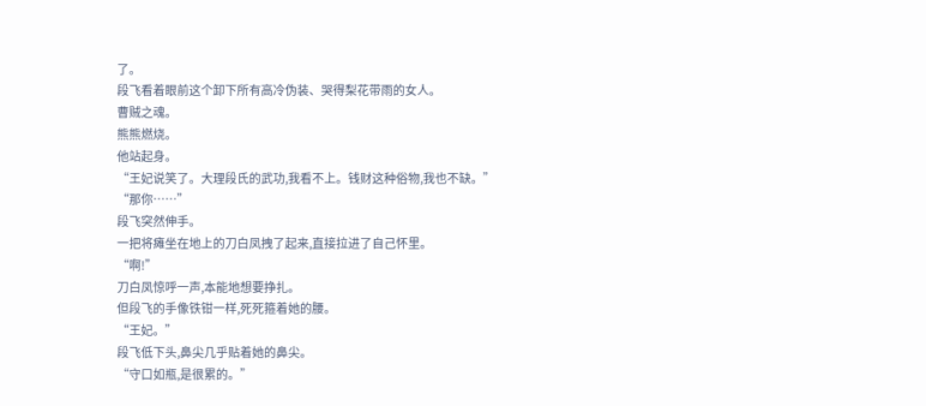了。
段飞看着眼前这个卸下所有高冷伪装、哭得梨花带雨的女人。
曹贼之魂。
熊熊燃烧。
他站起身。
“王妃说笑了。大理段氏的武功,我看不上。钱财这种俗物,我也不缺。”
“那你……”
段飞突然伸手。
一把将瘫坐在地上的刀白凤拽了起来,直接拉进了自己怀里。
“啊!”
刀白凤惊呼一声,本能地想要挣扎。
但段飞的手像铁钳一样,死死箍着她的腰。
“王妃。”
段飞低下头,鼻尖几乎贴着她的鼻尖。
“守口如瓶,是很累的。”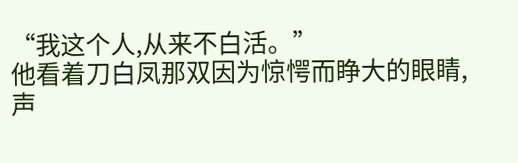“我这个人,从来不白活。”
他看着刀白凤那双因为惊愕而睁大的眼睛,声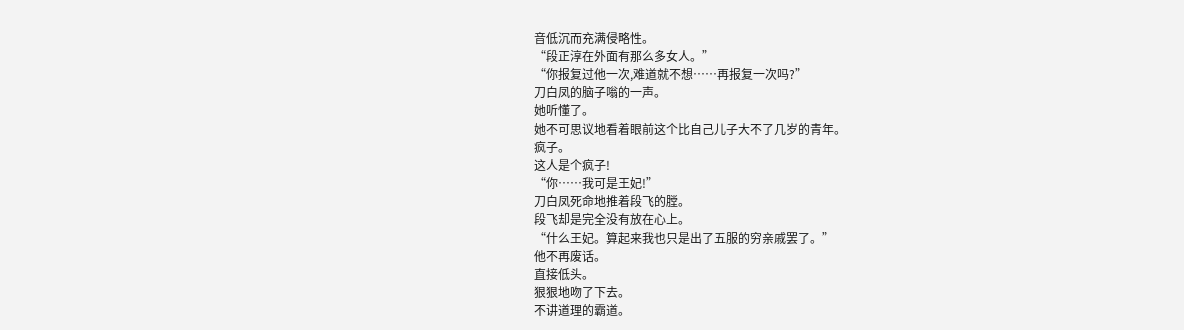音低沉而充满侵略性。
“段正淳在外面有那么多女人。”
“你报复过他一次,难道就不想……再报复一次吗?”
刀白凤的脑子嗡的一声。
她听懂了。
她不可思议地看着眼前这个比自己儿子大不了几岁的青年。
疯子。
这人是个疯子!
“你……我可是王妃!”
刀白凤死命地推着段飞的膛。
段飞却是完全没有放在心上。
“什么王妃。算起来我也只是出了五服的穷亲戚罢了。”
他不再废话。
直接低头。
狠狠地吻了下去。
不讲道理的霸道。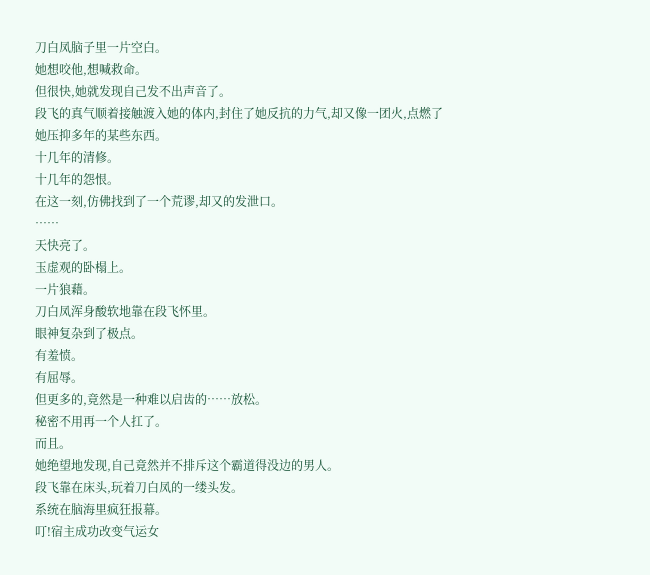刀白凤脑子里一片空白。
她想咬他,想喊救命。
但很快,她就发现自己发不出声音了。
段飞的真气顺着接触渡入她的体内,封住了她反抗的力气,却又像一团火,点燃了她压抑多年的某些东西。
十几年的清修。
十几年的怨恨。
在这一刻,仿佛找到了一个荒谬,却又的发泄口。
……
天快亮了。
玉虚观的卧榻上。
一片狼藉。
刀白凤浑身酸软地靠在段飞怀里。
眼神复杂到了极点。
有羞愤。
有屈辱。
但更多的,竟然是一种难以启齿的……放松。
秘密不用再一个人扛了。
而且。
她绝望地发现,自己竟然并不排斥这个霸道得没边的男人。
段飞靠在床头,玩着刀白凤的一缕头发。
系统在脑海里疯狂报幕。
叮!宿主成功改变气运女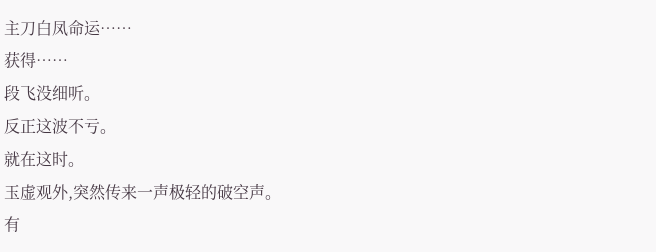主刀白凤命运……
获得……
段飞没细听。
反正这波不亏。
就在这时。
玉虚观外,突然传来一声极轻的破空声。
有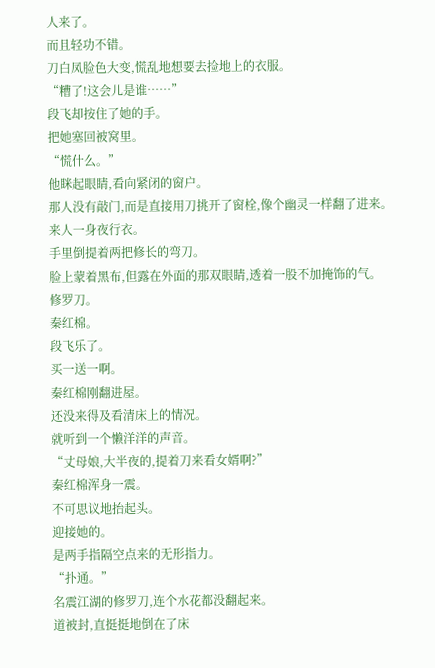人来了。
而且轻功不错。
刀白凤脸色大变,慌乱地想要去捡地上的衣服。
“糟了!这会儿是谁……”
段飞却按住了她的手。
把她塞回被窝里。
“慌什么。”
他眯起眼睛,看向紧闭的窗户。
那人没有敲门,而是直接用刀挑开了窗栓,像个幽灵一样翻了进来。
来人一身夜行衣。
手里倒提着两把修长的弯刀。
脸上蒙着黑布,但露在外面的那双眼睛,透着一股不加掩饰的气。
修罗刀。
秦红棉。
段飞乐了。
买一送一啊。
秦红棉刚翻进屋。
还没来得及看清床上的情况。
就听到一个懒洋洋的声音。
“丈母娘,大半夜的,提着刀来看女婿啊?”
秦红棉浑身一震。
不可思议地抬起头。
迎接她的。
是两手指隔空点来的无形指力。
“扑通。”
名震江湖的修罗刀,连个水花都没翻起来。
道被封,直挺挺地倒在了床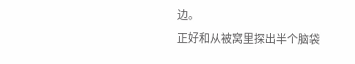边。
正好和从被窝里探出半个脑袋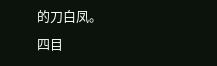的刀白凤。
四目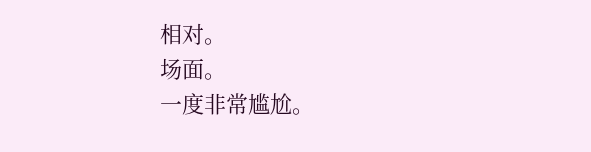相对。
场面。
一度非常尴尬。